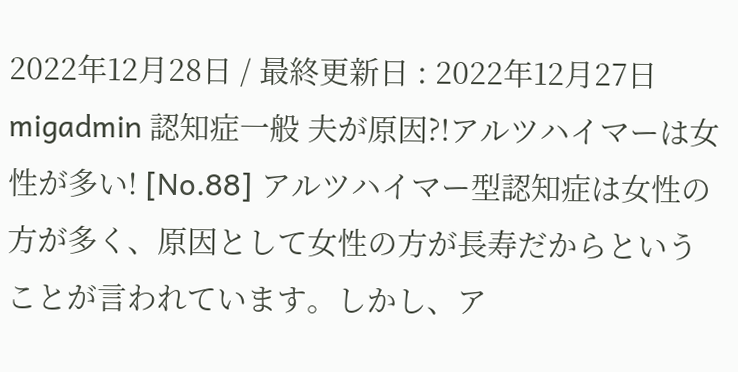2022年12月28日 / 最終更新日 : 2022年12月27日 migadmin 認知症一般 夫が原因?!アルツハイマーは女性が多い! [No.88] アルツハイマー型認知症は女性の方が多く、原因として女性の方が長寿だからということが言われています。しかし、ア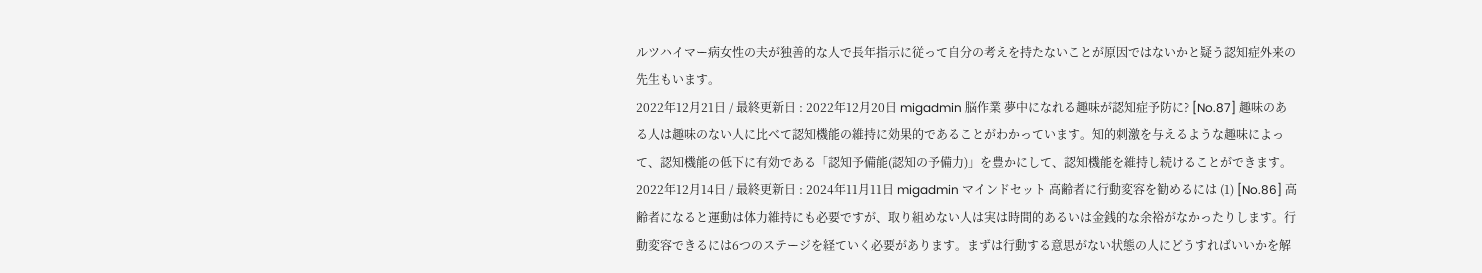ルツハイマー病女性の夫が独善的な人で長年指示に従って自分の考えを持たないことが原因ではないかと疑う認知症外来の先生もいます。
2022年12月21日 / 最終更新日 : 2022年12月20日 migadmin 脳作業 夢中になれる趣味が認知症予防に? [No.87] 趣味のある人は趣味のない人に比べて認知機能の維持に効果的であることがわかっています。知的刺激を与えるような趣味によって、認知機能の低下に有効である「認知予備能(認知の予備力)」を豊かにして、認知機能を維持し続けることができます。
2022年12月14日 / 最終更新日 : 2024年11月11日 migadmin マインドセット 高齢者に行動変容を勧めるには (1) [No.86] 高齢者になると運動は体力維持にも必要ですが、取り組めない人は実は時間的あるいは金銭的な余裕がなかったりします。行動変容できるには6つのステージを経ていく必要があります。まずは行動する意思がない状態の人にどうすればいいかを解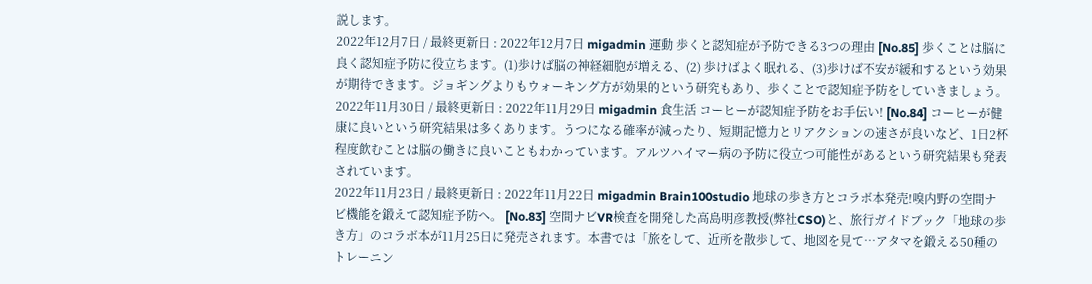説します。
2022年12月7日 / 最終更新日 : 2022年12月7日 migadmin 運動 歩くと認知症が予防できる3つの理由 [No.85] 歩くことは脳に良く認知症予防に役立ちます。(1)歩けば脳の神経細胞が増える、(2) 歩けばよく眠れる、(3)歩けば不安が緩和するという効果が期待できます。ジョギングよりもウォーキング方が効果的という研究もあり、歩くことで認知症予防をしていきましょう。
2022年11月30日 / 最終更新日 : 2022年11月29日 migadmin 食生活 コーヒーが認知症予防をお手伝い! [No.84] コーヒーが健康に良いという研究結果は多くあります。うつになる確率が減ったり、短期記憶力とリアクションの速さが良いなど、1日2杯程度飲むことは脳の働きに良いこともわかっています。アルツハイマー病の予防に役立つ可能性があるという研究結果も発表されています。
2022年11月23日 / 最終更新日 : 2022年11月22日 migadmin Brain100studio 地球の歩き方とコラボ本発売!嗅内野の空間ナビ機能を鍛えて認知症予防へ。 [No.83] 空間ナビVR検査を開発した高島明彦教授(弊社CSO)と、旅行ガイドブック「地球の歩き方」のコラボ本が11月25日に発売されます。本書では「旅をして、近所を散歩して、地図を見て…アタマを鍛える50種のトレーニン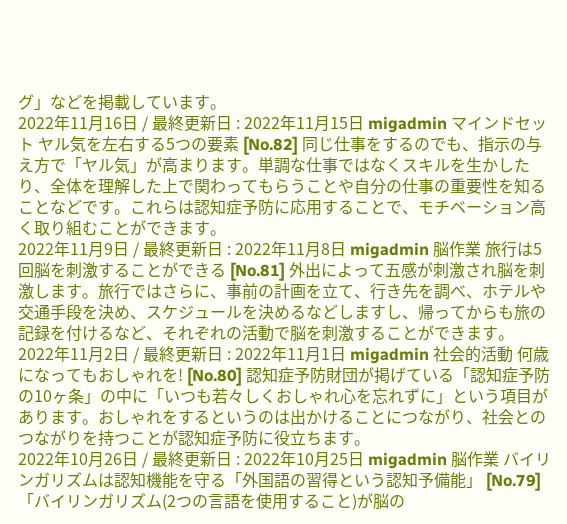グ」などを掲載しています。
2022年11月16日 / 最終更新日 : 2022年11月15日 migadmin マインドセット ヤル気を左右する5つの要素 [No.82] 同じ仕事をするのでも、指示の与え方で「ヤル気」が高まります。単調な仕事ではなくスキルを生かしたり、全体を理解した上で関わってもらうことや自分の仕事の重要性を知ることなどです。これらは認知症予防に応用することで、モチベーション高く取り組むことができます。
2022年11月9日 / 最終更新日 : 2022年11月8日 migadmin 脳作業 旅行は5回脳を刺激することができる [No.81] 外出によって五感が刺激され脳を刺激します。旅行ではさらに、事前の計画を立て、行き先を調べ、ホテルや交通手段を決め、スケジュールを決めるなどしますし、帰ってからも旅の記録を付けるなど、それぞれの活動で脳を刺激することができます。
2022年11月2日 / 最終更新日 : 2022年11月1日 migadmin 社会的活動 何歳になってもおしゃれを! [No.80] 認知症予防財団が掲げている「認知症予防の10ヶ条」の中に「いつも若々しくおしゃれ心を忘れずに」という項目があります。おしゃれをするというのは出かけることにつながり、社会とのつながりを持つことが認知症予防に役立ちます。
2022年10月26日 / 最終更新日 : 2022年10月25日 migadmin 脳作業 バイリンガリズムは認知機能を守る「外国語の習得という認知予備能」 [No.79] 「バイリンガリズム(2つの言語を使用すること)が脳の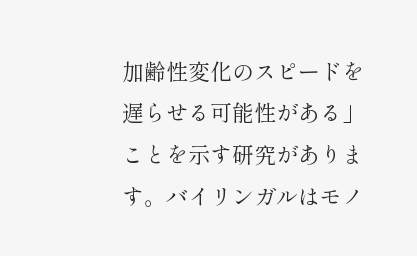加齢性変化のスピードを遅らせる可能性がある」ことを示す研究があります。バイリンガルはモノ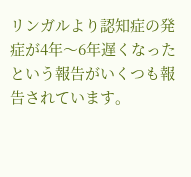リンガルより認知症の発症が4年〜6年遅くなったという報告がいくつも報告されています。